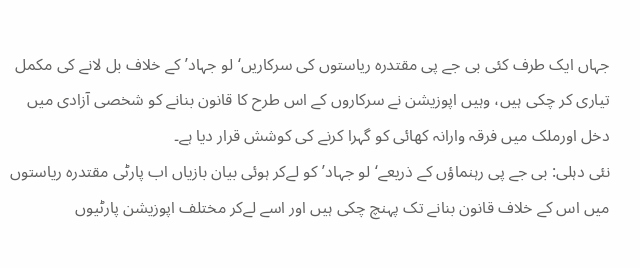جہاں ایک طرف کئی بی جے پی مقتدرہ ریاستوں کی سرکاریں‘لو جہاد’کے خلاف بل لانے کی مکمل تیاری کر چکی ہیں، وہیں اپوزیشن نے سرکاروں کے اس طرح کا قانون بنانے کو شخصی آزادی میں دخل اورملک میں فرقہ وارانہ کھائی کو گہرا کرنے کی کوشش قرار دیا ہے۔
نئی دہلی: بی جے پی رہنماؤں کے ذریعے‘لو جہاد’کو لےکر ہوئی بیان بازیاں اب پارٹی مقتدرہ ریاستوں میں اس کے خلاف قانون بنانے تک پہنچ چکی ہیں اور اسے لےکر مختلف اپوزیشن پارٹیوں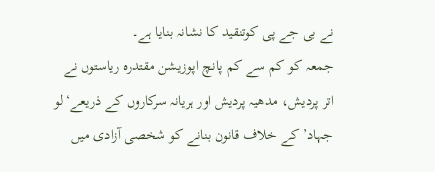نے بی جے پی کوتنقید کا نشانہ بنایا ہے۔
جمعہ کو کم سے کم پانچ اپوزیشن مقتدرہ ریاستوں نے اتر پردیش، مدھیہ پردیش اور ہریانہ سرکاروں کے ذریعے‘لو جہاد’ کے خلاف قانون بنانے کو شخصی آزادی میں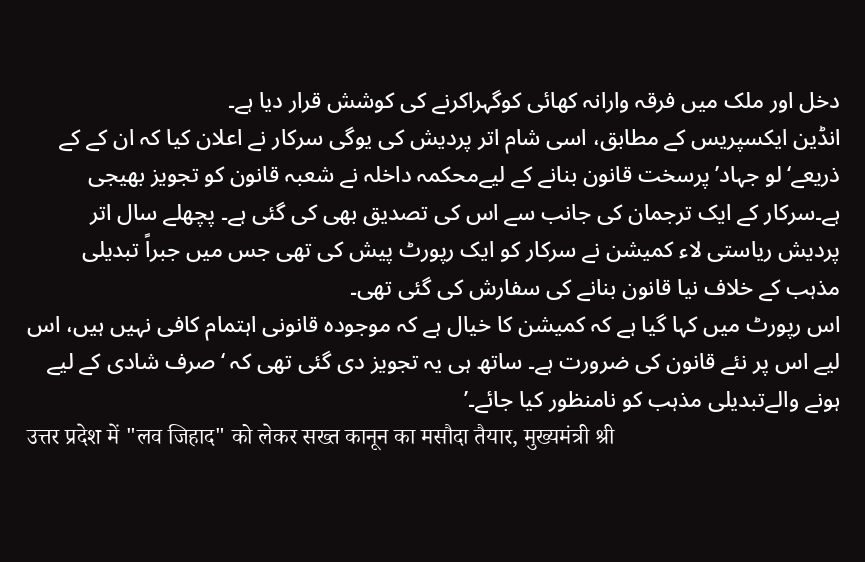دخل اور ملک میں فرقہ وارانہ کھائی کوگہراکرنے کی کوشش قرار دیا ہے۔
انڈین ایکسپریس کے مطابق، اسی شام اتر پردیش کی یوگی سرکار نے اعلان کیا کہ ان کے کے ذریعے‘لو جہاد’پرسخت قانون بنانے کے لیےمحکمہ داخلہ نے شعبہ قانون کو تجویز بھیجی ہے۔سرکار کے ایک ترجمان کی جانب سے اس کی تصدیق بھی کی گئی ہے۔ پچھلے سال اتر پردیش ریاستی لاء کمیشن نے سرکار کو ایک رپورٹ پیش کی تھی جس میں جبراً تبدیلی مذہب کے خلاف نیا قانون بنانے کی سفارش کی گئی تھی۔
اس رپورٹ میں کہا گیا ہے کہ کمیشن کا خیال ہے کہ موجودہ قانونی اہتمام کافی نہیں ہیں، اس لیے اس پر نئے قانون کی ضرورت ہے۔ ساتھ ہی یہ تجویز دی گئی تھی کہ ‘صرف شادی کے لیے ہونے والےتبدیلی مذہب کو نامنظور کیا جائے۔’
उत्तर प्रदेश में "लव जिहाद" को लेकर सख्त कानून का मसौदा तैयार, मुख्यमंत्री श्री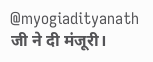@myogiadityanath जी ने दी मंजूरी।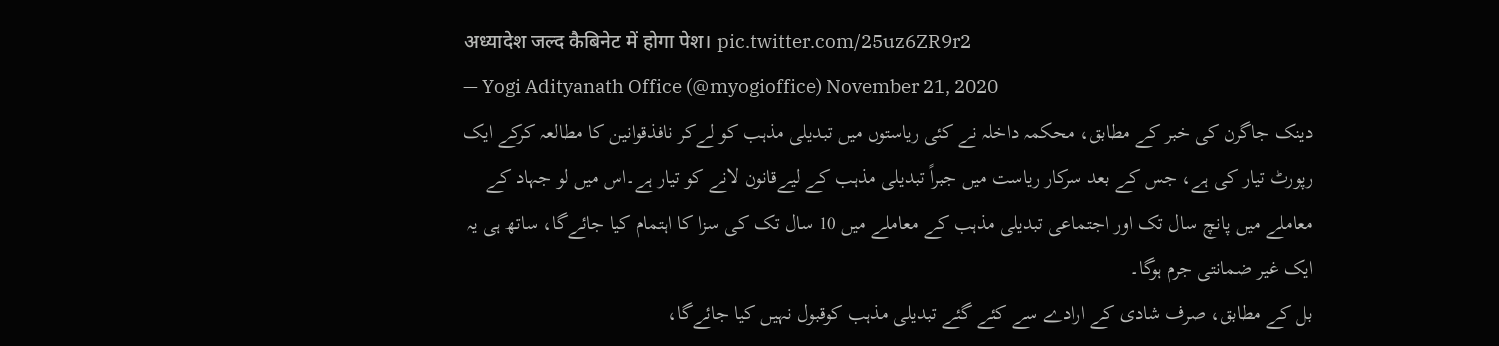अध्यादेश जल्द कैबिनेट में होगा पेश। pic.twitter.com/25uz6ZR9r2
— Yogi Adityanath Office (@myogioffice) November 21, 2020
دینک جاگرن کی خبر کے مطابق، محکمہ داخلہ نے کئی ریاستوں میں تبدیلی مذہب کو لےکر نافذقوانین کا مطالعہ کرکے ایک رپورٹ تیار کی ہے، جس کے بعد سرکار ریاست میں جبراً تبدیلی مذہب کے لیےقانون لانے کو تیار ہے۔اس میں لو جہاد کے معاملے میں پانچ سال تک اور اجتماعی تبدیلی مذہب کے معاملے میں 10 سال تک کی سزا کا اہتمام کیا جائےگا، ساتھ ہی یہ ایک غیر ضمانتی جرم ہوگا۔
بل کے مطابق، صرف شادی کے ارادے سے کئے گئے تبدیلی مذہب کوقبول نہیں کیا جائےگا،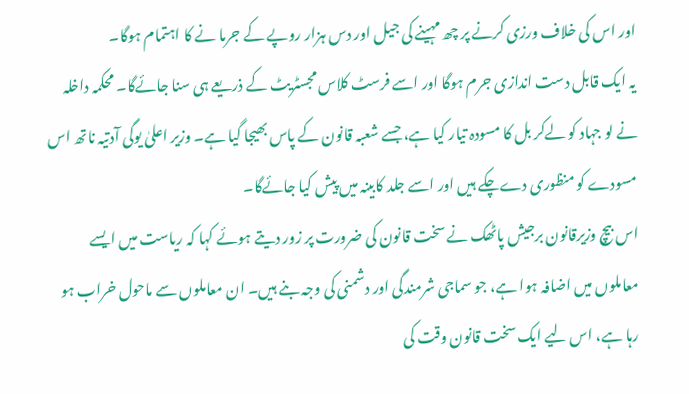اور اس کی خلاف ورزی کرنے پر چھ مہینے کی جیل اور دس ہزار روپے کے جرما نے کا اہتمام ہوگا۔
یہ ایک قابل دست اندازی جرم ہوگا اور اسے فرسٹ کلاس مجسٹریٹ کے ذریعے ہی سنا جائےگا۔ محکمہ داخلہ نے لو جہاد کو لےکر بل کا مسودہ تیار کیا ہے، جسے شعبہ قانون کے پاس بھیجا گیا ہے۔ وزیر اعلیٰ یوگی آدتیہ ناتھ اس مسودے کو منظوری دےچکے ہیں اور اسے جلد کابینہ میں پیش کیا جائےگا۔
اس بیچ وزیرقانون برجیش پاٹھک نے سخت قانون کی ضرورت پر زور دیتے ہوئے کہا کہ ریاست میں ایسے معاملوں میں اضافہ ہوا ہے، جو سماجی شرمندگی اور دشمنی کی وجہ بنے ہیں۔ ان معاملوں سے ماحول خراب ہو رہا ہے، اس لیے ایک سخت قانون وقت کی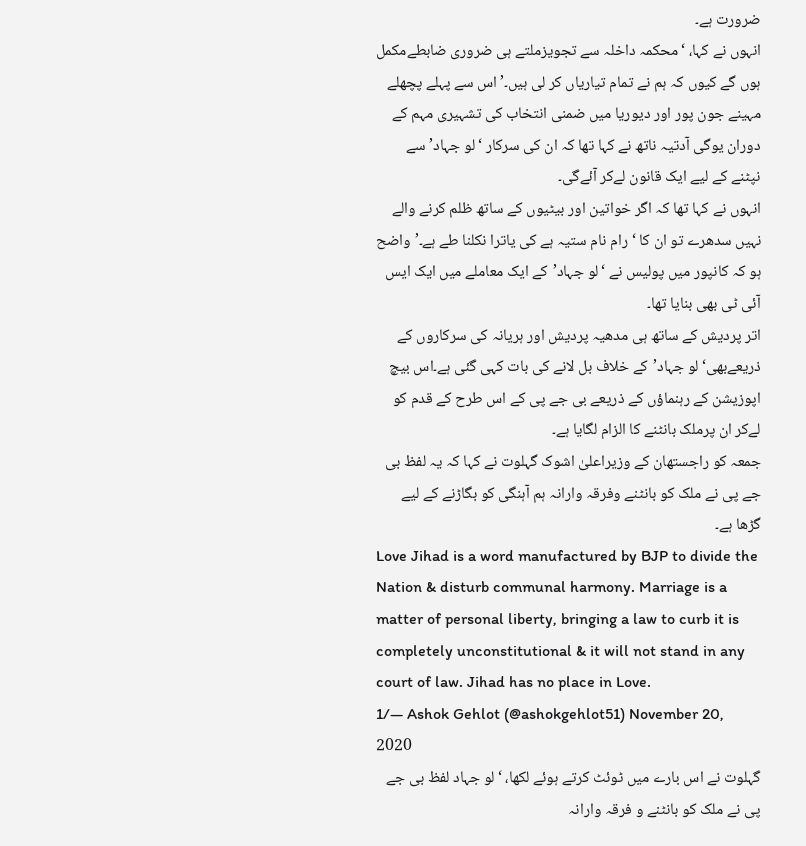ضرورت ہے۔
انہوں نے کہا، ‘محکمہ داخلہ سے تجویزملتے ہی ضروری ضابطےمکمل ہوں گے کیوں کہ ہم نے تمام تیاریاں کر لی ہیں۔’اس سے پہلے پچھلے مہینے جون پور اور دیوریا میں ضمنی انتخاب کی تشہیری مہم کے دوران یوگی آدتیہ ناتھ نے کہا تھا کہ ان کی سرکار ‘لو جہاد’سے نپٹنے کے لیے ایک قانون لےکر آئےگی۔
انہوں نے کہا تھا کہ اگر خواتین اور بیٹیوں کے ساتھ ظلم کرنے والے نہیں سدھرے تو ان کا ‘رام نام ستیہ ہے کی یاترا نکلنا طے ہے۔’واضح ہو کہ کانپور میں پولیس نے ‘لو جہاد’کے ایک معاملے میں ایک ایس آئی ٹی بھی بنایا تھا۔
اتر پردیش کے ساتھ ہی مدھیہ پردیش اور ہریانہ کی سرکاروں کے ذریعےبھی‘لو جہاد’کے خلاف بل لانے کی بات کہی گئی ہے۔اس بیچ اپوزیشن کے رہنماؤں کے ذریعے بی جے پی کے اس طرح کے قدم کو لےکر ان پرملک بانٹنے کا الزام لگایا ہے۔
جمعہ کو راجستھان کے وزیراعلیٰ اشوک گہلوت نے کہا کہ یہ لفظ بی جے پی نے ملک کو بانٹنے وفرقہ وارانہ ہم آہنگی کو بگاڑنے کے لیے گڑھا ہے۔
Love Jihad is a word manufactured by BJP to divide the Nation & disturb communal harmony. Marriage is a matter of personal liberty, bringing a law to curb it is completely unconstitutional & it will not stand in any court of law. Jihad has no place in Love.
1/— Ashok Gehlot (@ashokgehlot51) November 20, 2020
گہلوت نے اس بارے میں ٹوئٹ کرتے ہوئے لکھا، ‘لو جہاد لفظ بی جے پی نے ملک کو بانٹنے و فرقہ وارانہ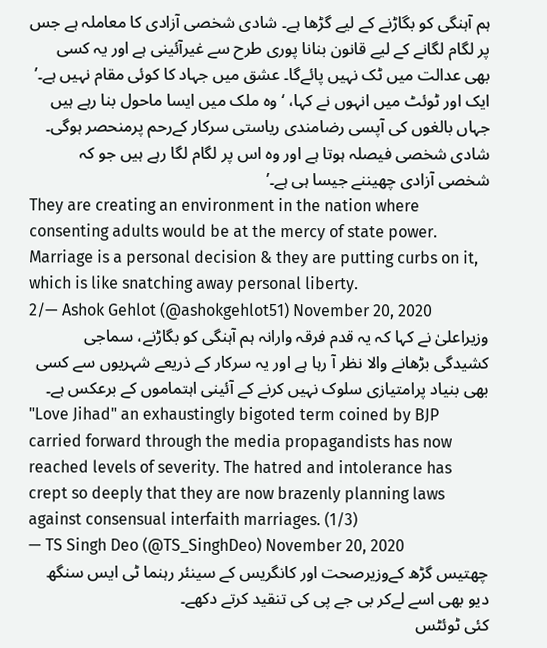ہم آہنگی کو بگاڑنے کے لیے گڑھا ہے۔ شادی شخصی آزادی کا معاملہ ہے جس پر لگام لگانے کے لیے قانون بنانا پوری طرح سے غیرآئینی ہے اور یہ کسی بھی عدالت میں ٹک نہیں پائےگا۔ عشق میں جہاد کا کوئی مقام نہیں ہے۔’
ایک اور ٹوئٹ میں انہوں نے کہا، ‘وہ ملک میں ایسا ماحول بنا رہے ہیں جہاں بالغوں کی آپسی رضامندی ریاستی سرکار کےرحم پرمنحصر ہوگی۔ شادی شخصی فیصلہ ہوتا ہے اور وہ اس پر لگام لگا رہے ہیں جو کہ شخصی آزادی چھیننے جیسا ہی ہے۔’
They are creating an environment in the nation where consenting adults would be at the mercy of state power. Marriage is a personal decision & they are putting curbs on it, which is like snatching away personal liberty.
2/— Ashok Gehlot (@ashokgehlot51) November 20, 2020
وزیراعلیٰ نے کہا کہ یہ قدم فرقہ وارانہ ہم آہنگی کو بگاڑنے، سماجی کشیدگی بڑھانے والا نظر آ رہا ہے اور یہ سرکار کے ذریعے شہریوں سے کسی بھی بنیاد پرامتیازی سلوک نہیں کرنے کے آئینی اہتماموں کے برعکس ہے۔
"Love Jihad" an exhaustingly bigoted term coined by BJP carried forward through the media propagandists has now reached levels of severity. The hatred and intolerance has crept so deeply that they are now brazenly planning laws against consensual interfaith marriages. (1/3)
— TS Singh Deo (@TS_SinghDeo) November 20, 2020
چھتیس گڑھ کےوزیرصحت اور کانگریس کے سینئر رہنما ٹی ایس سنگھ دیو بھی اسے لےکر بی جے پی کی تنقید کرتے دکھے۔
کئی ٹوئٹس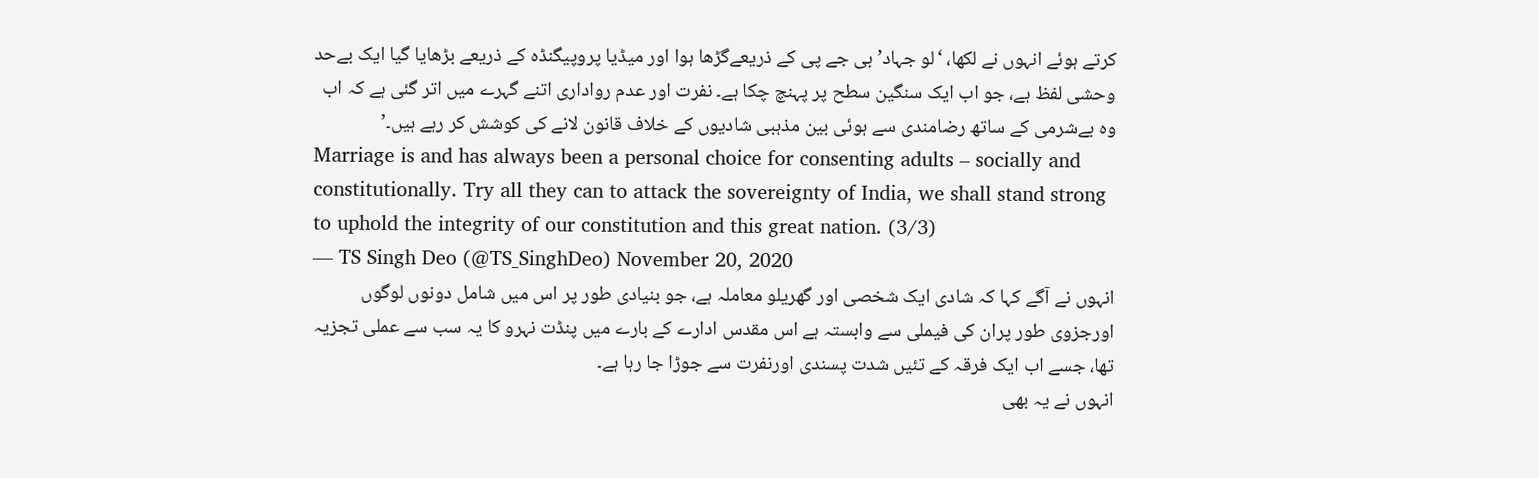کرتے ہوئے انہوں نے لکھا، ‘لو جہاد’ بی جے پی کے ذریعےگڑھا ہوا اور میڈیا پروپیگنڈہ کے ذریعے بڑھایا گیا ایک بےحد وحشی لفظ ہے، جو اب ایک سنگین سطح پر پہنچ چکا ہے۔ نفرت اور عدم رواداری اتنے گہرے میں اتر گئی ہے کہ اب وہ بےشرمی کے ساتھ رضامندی سے ہوئی بین مذہبی شادیوں کے خلاف قانون لانے کی کوشش کر رہے ہیں۔’
Marriage is and has always been a personal choice for consenting adults – socially and constitutionally. Try all they can to attack the sovereignty of India, we shall stand strong to uphold the integrity of our constitution and this great nation. (3/3)
— TS Singh Deo (@TS_SinghDeo) November 20, 2020
انہوں نے آگے کہا کہ شادی ایک شخصی اور گھریلو معاملہ ہے، جو بنیادی طور پر اس میں شامل دونوں لوگوں اورجزوی طور پران کی فیملی سے وابستہ ہے اس مقدس ادارے کے بارے میں پنڈت نہرو کا یہ سب سے عملی تجزیہ تھا، جسے اب ایک فرقہ کے تئیں شدت پسندی اورنفرت سے جوڑا جا رہا ہے۔
انہوں نے یہ بھی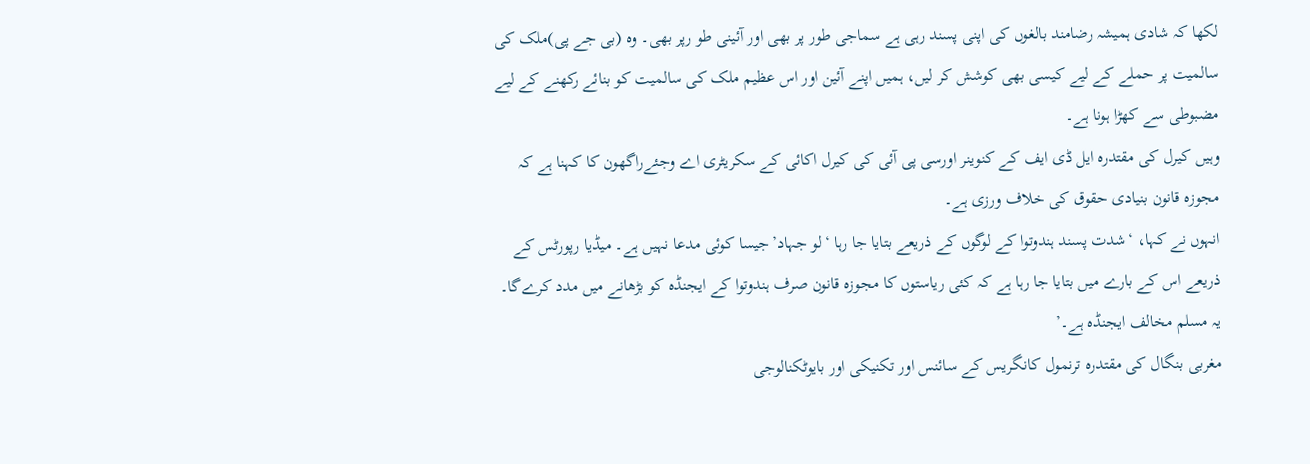لکھا کہ شادی ہمیشہ رضامند بالغوں کی اپنی پسند رہی ہے سماجی طور پر بھی اور آئینی طو رپر بھی۔ وہ (بی جے پی)ملک کی سالمیت پر حملے کے لیے کیسی بھی کوشش کر لیں، ہمیں اپنے آئین اور اس عظیم ملک کی سالمیت کو بنائے رکھنے کے لیے مضبوطی سے کھڑا ہونا ہے۔
وہیں کیرل کی مقتدرہ ایل ڈی ایف کے کنوینر اورسی پی آئی کی کیرل اکائی کے سکریٹری اے وجئےراگھون کا کہنا ہے کہ مجوزہ قانون بنیادی حقوق کی خلاف ورزی ہے۔
انہوں نے کہا، ‘شدت پسند ہندوتوا کے لوگوں کے ذریعے بتایا جا رہا ‘لو جہاد’جیسا کوئی مدعا نہیں ہے۔ میڈیا رپورٹس کے ذریعے اس کے بارے میں بتایا جا رہا ہے کہ کئی ریاستوں کا مجوزہ قانون صرف ہندوتوا کے ایجنڈہ کو بڑھانے میں مدد کرےگا۔ یہ مسلم مخالف ایجنڈہ ہے۔’
مغربی بنگال کی مقتدرہ ترنمول کانگریس کے سائنس اور تکنیکی اور بایوٹکنالوجی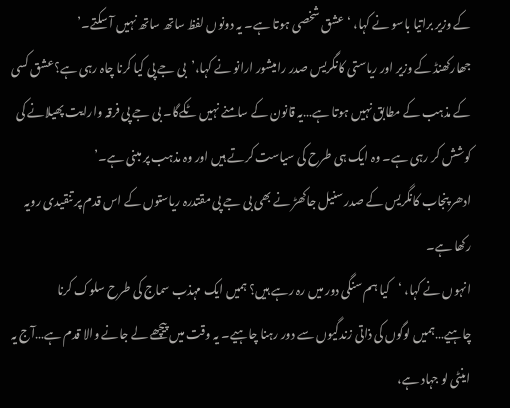کے وزیر براتیا باسو نے کہا، ‘عشق شخصی ہوتا ہے۔ یہ دونوں لفظ ساتھ ساتھ نہیں آ سکتے۔’
جھارکھنڈ کے وزیر اور ریاستی کانگریس صدر رامیشور ارانو نے کہا،’بی جے پی کیا کرنا چاہ رہی ہے؟عشق کسی کے مذہب کے مطابق نہیں ہوتا ہے…یہ قانون کے سامنے نہیں ٹکےگا۔ بی جے پی فرقہ وارایت پھیلانے کی کوشش کر رہی ہے۔ وہ ایک ہی طرح کی سیاست کرتے ہیں اور وہ مذہب پر مبنی ہے۔’
ادھر پنجاب کانگریس کے صدر سنیل جاکھڑ نے بھی بی جے پی مقتدرہ ریاستوں کے اس قدم پر تنقیدی رویہ رکھا ہے۔
انہوں نے کہا، ‘کیا ہم سنگی دور میں رہ رہے ہیں؟ ہمیں ایک مہذب سماج کی طرح سلوک کرنا چاہیے…ہمیں لوگوں کی ذاتی زندگیوں سے دور رہنا چاہیے۔ یہ وقت میں پیچھے لے جانے والا قدم ہے…آج یہ اینٹی لو جہاد ہے،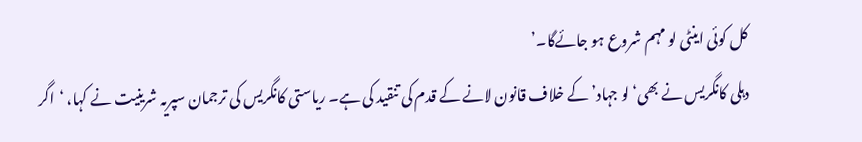کل کوئی اینٹی لو مہم شروع ہو جائےگا۔’
دہلی کانگریس نے بھی‘لو جہاد’کے خلاف قانون لانے کے قدم کی تنقید کی ہے۔ ریاستی کانگریس کی ترجمان سپریہ شرینیت نے کہا، ‘اگر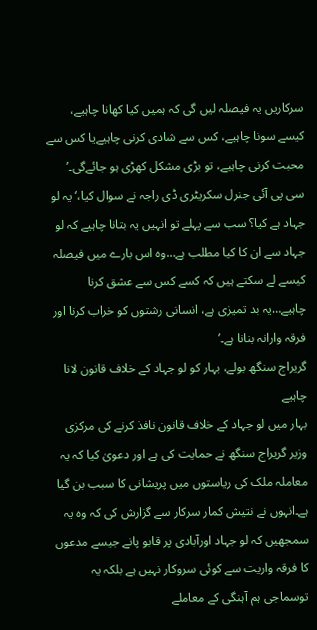سرکاریں یہ فیصلہ لیں گی کہ ہمیں کیا کھانا چاہیے، کیسے سونا چاہیے، کس سے شادی کرنی چاہیےیا کس سے محبت کرنی چاہیے، تو بڑی مشکل کھڑی ہو جائےگی۔’
سی پی آئی جنرل سکریٹری ڈی راجہ نے سوال کیا،‘یہ لو جہاد ہے کیا؟ سب سے پہلے تو انہیں یہ بتانا چاہیے کہ لو جہاد سے ان کا کیا مطلب ہے…وہ اس بارے میں فیصلہ کیسے لے سکتے ہیں کہ کسے کس سے عشق کرنا چاہیے…یہ بد تمیزی ہے، انسانی رشتوں کو خراب کرنا اور فرقہ وارانہ بنانا ہے۔’
گریراج سنگھ بولے، بہار کو لو جہاد کے خلاف قانون لانا چاہیے
بہار میں لو جہاد کے خلاف قانون نافذ کرنے کی مرکزی وزیر گریراج سنگھ نے حمایت کی ہے اور دعویٰ کیا کہ یہ معاملہ ملک کی ریاستوں میں پریشانی کا سبب بن گیا ہے۔انہوں نے نتیش کمار سرکار سے گزارش کی کہ وہ یہ سمجھیں کہ لو جہاد اورآبادی پر قابو پانے جیسے مدعوں کا فرقہ واریت سے کوئی سروکار نہیں ہے بلکہ یہ توسماجی ہم آہنگی کے معاملے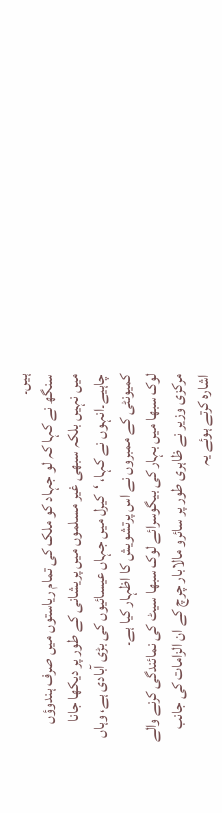ہیں۔
سنگھ نے کہا کہ لو جہاد کو ملک کی تمام ریاستوں میں صرف ہندوؤں میں نہیں بلکہ سبھی غیر مسلموں میں پریشانی کے طور پر دیکھا جانا چاہیے۔انہوں نے کہا، ‘کیرل میں جہاں عیسائیوں کی بڑی آبادی ہے، وہاں کمیونٹی کے ممبروں نے اس پرتشویش کا اظہار کیا ہے۔
لوک سبھا میں بہار کی بیگوسرائے لوک سبھا سیٹ کی نمائندگی کرنے والے مرکزی وزیر نے ظاہری طور پر سائرو مالابار چرچ کے ان الزامات کی جانب اشارہ کرتے ہوئے یہ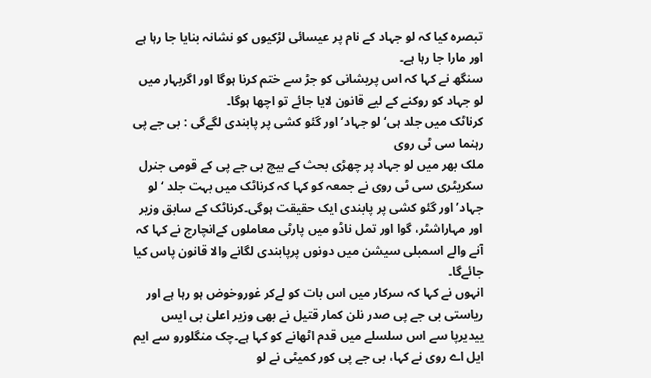تبصرہ کیا کہ لو جہاد کے نام پر عیسائی لڑکیوں کو نشانہ بنایا جا رہا ہے اور مارا جا رہا ہے۔
سنگھ نے کہا کہ اس پریشانی کو جڑ سے ختم کرنا ہوگا اور اگربہار میں لو جہاد کو روکنے کے لیے قانون لایا جائے تو اچھا ہوگا۔
کرناٹک میں جلد ہی‘لو جہاد’اور گئو کشی پر پابندی لگےگی : بی جے پی رہنما سی ٹی روی
ملک بھر میں لو جہاد پر چھڑی بحث کے بیچ بی جے پی کے قومی جنرل سکریٹری سی ٹی روی نے جمعہ کو کہا کہ کرناٹک میں بہت جلد ‘لو جہاد’اور گئو کشی پر پابندی ایک حقیقت ہوگی۔کرناٹک کے سابق وزیر اور مہاراشٹر، گوا اور تمل ناڈو میں پارٹی معاملوں کےانچارج نے کہا کہ آنے والے اسمبلی سیشن میں دونوں پرپابندی لگانے والا قانون پاس کیا جائےگا۔
انہوں نے کہا کہ سرکار میں اس بات کو لےکر غوروخوض ہو رہا ہے اور ریاستی بی جے پی صدر نلن کمار قتیل نے بھی وزیر اعلیٰ بی ایس ییدیرپا سے اس سلسلے میں قدم اٹھانے کو کہا ہے۔چک منگلورو سے ایم ایل اے روی نے کہا، بی جے پی کور کمیٹی نے لو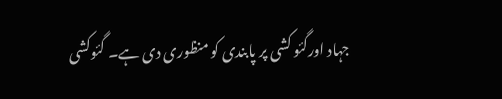جہاد اورگئو کشی پر پابندی کو منظوری دی ہے۔ گئوکشی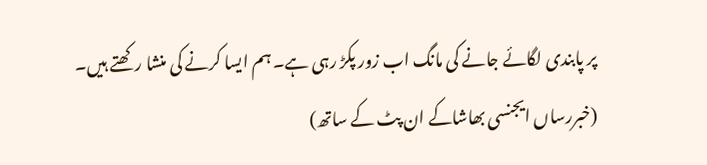پر پابندی لگائے جانے کی مانگ اب زور پکڑ رہی ہے۔ ہم ایسا کرنے کی منشا رکھتے ہیں۔
(خبررساں ایجنسی بھاشاکے ان پٹ کے ساتھ)